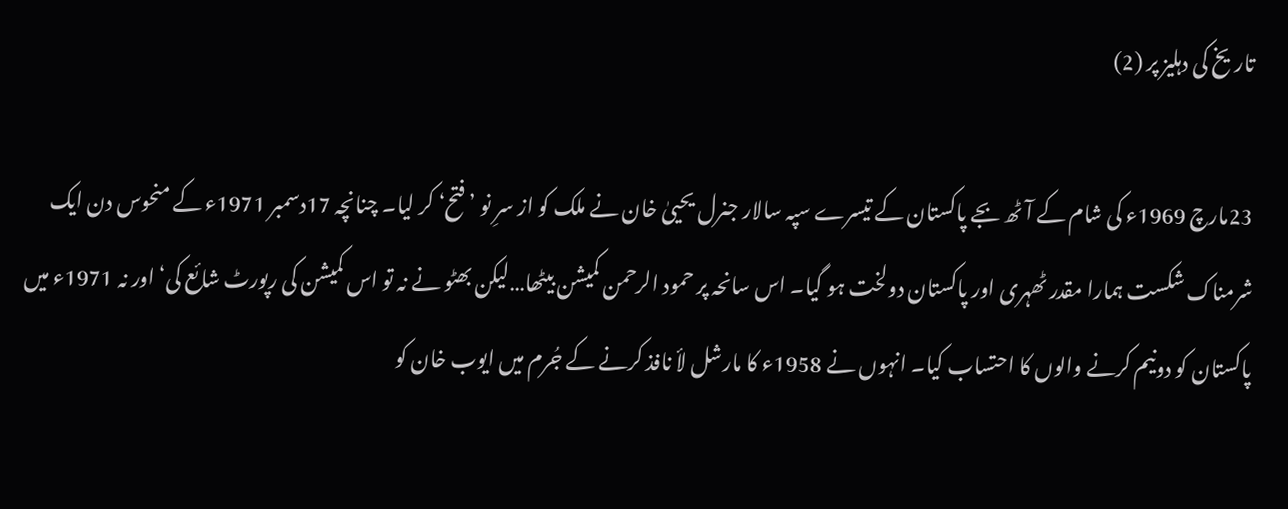تاریخ کی دہلیز پر (2)

23مارچ 1969ء کی شام کے آٹھ بجے پاکستان کے تیسرے سپہ سالار جنرل یحییٰ خان نے ملک کو از سرِ نو ’فتح‘ کر لیا۔ چنانچہ 17دسمبر 1971ء کے منحوس دن ایک شرمناک شکست ہمارا مقدر ٹھہری اور پاکستان دولخت ہو گیا۔ اس سانحہ پر حمود الرحمن کمیشن بیٹھا…لیکن بھٹو نے نہ تو اس کمیشن کی رپورٹ شائع کی‘ اور نہ 1971ء میں پاکستان کو دونیم کرنے والوں کا احتساب کیا۔ انہوں نے 1958ء کا مارشل لأ نافذ کرنے کے جُرم میں ایوب خان کو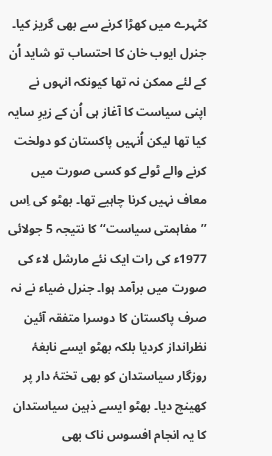کٹہرے میں کھڑا کرنے سے بھی گریز کیا۔ جنرل ایوب خان کا احتساب تو شاید اُن کے لئے ممکن نہ تھا کیونکہ انہوں نے اپنی سیاست کا آغاز ہی اُن کے زیرِ سایہ کیا تھا لیکن اُنہیں پاکستان کو دولخت کرنے والے ٹولے کو کسی صورت میں معاف نہیں کرنا چاہیے تھا۔ بھٹو کی اِس ’’مفاہمتی سیاست‘‘ کا نتیجہ 5 جولائی 1977ء کی رات ایک نئے مارشل لاء کی صورت میں برآمد ہوا۔ جنرل ضیاء نے نہ صرف پاکستان کا دوسرا متفقہ آئین نظرانداز کردیا بلکہ بھٹو ایسے نابغۂ روزگار سیاستدان کو بھی تختۂ دار پر کھینچ دیا۔ بھٹو ایسے ذہین سیاستدان کا یہ انجام افسوس ناک بھی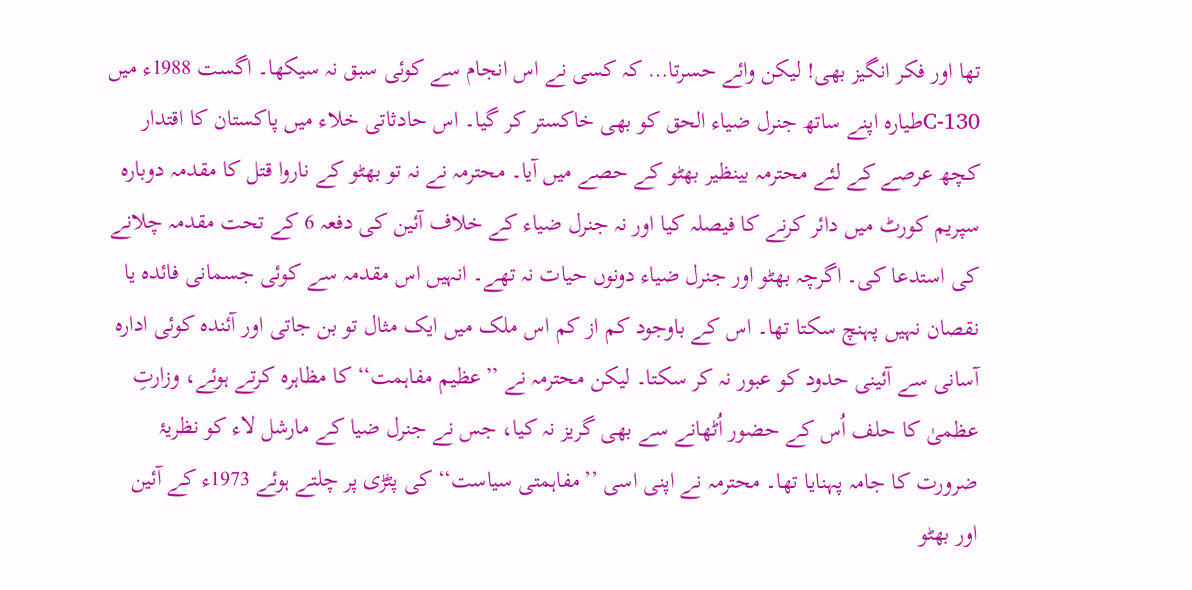تھا اور فکر انگیز بھی! لیکن وائے حسرتا… کہ کسی نے اس انجام سے کوئی سبق نہ سیکھا۔ اگست 1988ء میں C-130طیارہ اپنے ساتھ جنرل ضیاء الحق کو بھی خاکستر کر گیا۔ اس حادثاتی خلاء میں پاکستان کا اقتدار کچھ عرصے کے لئے محترمہ بینظیر بھٹو کے حصے میں آیا۔ محترمہ نے نہ تو بھٹو کے ناروا قتل کا مقدمہ دوبارہ سپریم کورٹ میں دائر کرنے کا فیصلہ کیا اور نہ جنرل ضیاء کے خلاف آئین کی دفعہ 6 کے تحت مقدمہ چلانے کی استدعا کی۔ اگرچہ بھٹو اور جنرل ضیاء دونوں حیات نہ تھے۔ انہیں اس مقدمہ سے کوئی جسمانی فائدہ یا نقصان نہیں پہنچ سکتا تھا۔ اس کے باوجود کم از کم اس ملک میں ایک مثال تو بن جاتی اور آئندہ کوئی ادارہ آسانی سے آئینی حدود کو عبور نہ کر سکتا۔ لیکن محترمہ نے ’’عظیم مفاہمت‘‘ کا مظاہرہ کرتے ہوئے، وزارتِ عظمیٰ کا حلف اُس کے حضور اُٹھانے سے بھی گریز نہ کیا، جس نے جنرل ضیا کے مارشل لاء کو نظریۂ ضرورت کا جامہ پہنایا تھا۔ محترمہ نے اپنی اسی ’’مفاہمتی سیاست‘‘ کی پٹڑی پر چلتے ہوئے 1973ء کے آئین اور بھٹو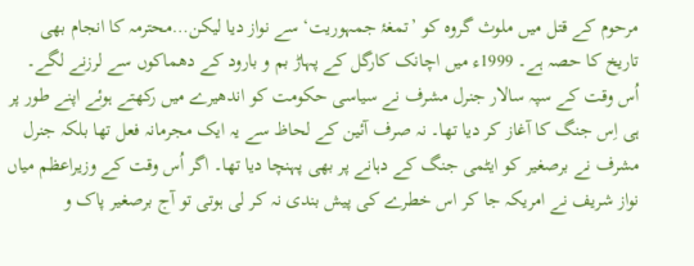مرحوم کے قتل میں ملوث گروہ کو ’تمغۂ جمہوریت‘ سے نواز دیا لیکن…محترمہ کا انجام بھی تاریخ کا حصہ ہے۔ 1999ء میں اچانک کارگل کے پہاڑ بم و بارود کے دھماکوں سے لرزنے لگے۔ اُس وقت کے سپہ سالار جنرل مشرف نے سیاسی حکومت کو اندھیرے میں رکھتے ہوئے اپنے طور پر ہی اِس جنگ کا آغاز کر دیا تھا۔ نہ صرف آئین کے لحاظ سے یہ ایک مجرمانہ فعل تھا بلکہ جنرل مشرف نے برصغیر کو ایٹمی جنگ کے دہانے پر بھی پہنچا دیا تھا۔ اگر اُس وقت کے وزیراعظم میاں نواز شریف نے امریکہ جا کر اس خطرے کی پیش بندی نہ کر لی ہوتی تو آج برصغیر پاک و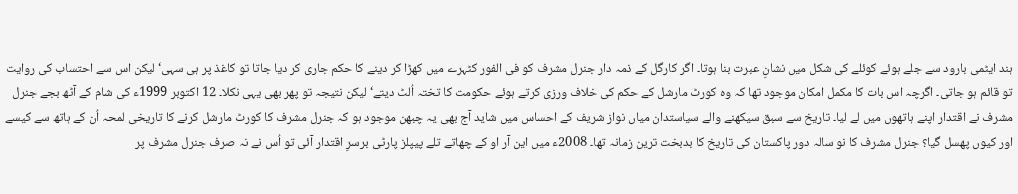ہند ایٹمی بارود سے جلے ہوئے کوئلے کی شکل میں نشانِ عبرت بنا ہوتا۔ اگر کارگل کے ذمہ دار جنرل مشرف کو فی الفور کٹہرے میں کھڑا کر دینے کا حکم جاری کر دیا جاتا تو کاغذ پر ہی سہی‘ لیکن اس سے احتساب کی روایت تو قائم ہو جاتی۔ اگرچہ اس بات کا مکمل امکان موجود تھا کہ وہ کورٹ مارشل کے حکم کی خلاف ورزی کرتے ہوئے حکومت کا تختہ اُلٹ دیتے‘ لیکن نتیجہ تو پھر بھی یہی نکلا۔ 12 اکتوبر 1999ء کی شام کے آٹھ بجے جنرل مشرف نے اقتدار اپنے ہاتھوں میں لے لیا۔ تاریخ سے سبق سیکھنے والے سیاستدان میاں نواز شریف کے احساس میں شاید آج بھی یہ چبھن موجود ہو کہ جنرل مشرف کا کورٹ مارشل کرنے کا تاریخی لمحہ اُن کے ہاتھ سے کیسے اور کیوں پھسل گیا؟ جنرل مشرف کا نو سالہ دور پاکستان کی تاریخ کا بدبخت ترین زمانہ تھا۔ 2008ء میں این آر او کے چھاتے تلے پیپلز پارٹی برسرِ اقتدار آئی تو اُس نے نہ صرف جنرل مشرف پر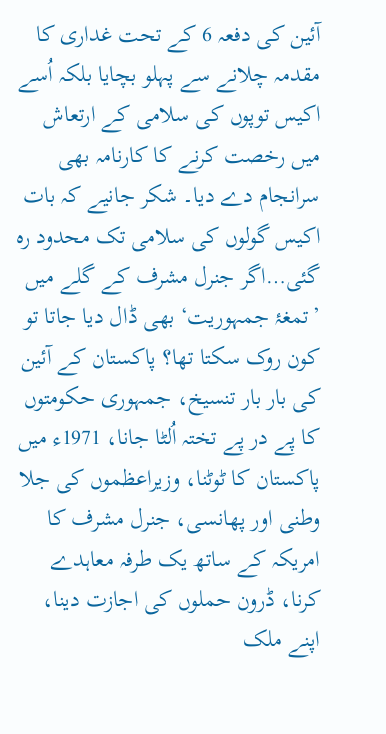آئین کی دفعہ 6 کے تحت غداری کا مقدمہ چلانے سے پہلو بچایا بلکہ اُسے اکیس توپوں کی سلامی کے ارتعاش میں رخصت کرنے کا کارنامہ بھی سرانجام دے دیا۔ شکر جانیے کہ بات اکیس گولوں کی سلامی تک محدود رہ گئی…اگر جنرل مشرف کے گلے میں ’تمغۂ جمہوریت‘ بھی ڈال دیا جاتا تو کون روک سکتا تھا؟ پاکستان کے آئین کی بار بار تنسیخ، جمہوری حکومتوں کا پے در پے تختہ اُلٹا جانا، 1971ء میں پاکستان کا ٹوٹنا، وزیراعظموں کی جلا وطنی اور پھانسی، جنرل مشرف کا امریکہ کے ساتھ یک طرفہ معاہدے کرنا، ڈرون حملوں کی اجازت دینا، اپنے ملک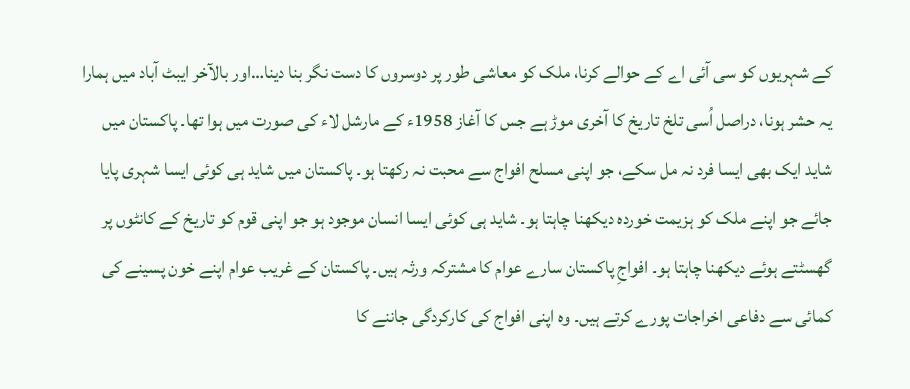کے شہریوں کو سی آئی اے کے حوالے کرنا، ملک کو معاشی طور پر دوسروں کا دست نگر بنا دینا…اور بالآخر ایبٹ آباد میں ہمارا یہ حشر ہونا، دراصل اُسی تلخ تاریخ کا آخری موڑ ہے جس کا آغاز 1958ء کے مارشل لاء کی صورت میں ہوا تھا۔ پاکستان میں شاید ایک بھی ایسا فرد نہ مل سکے، جو اپنی مسلح افواج سے محبت نہ رکھتا ہو۔ پاکستان میں شاید ہی کوئی ایسا شہری پایا جائے جو اپنے ملک کو ہزیمت خوردہ دیکھنا چاہتا ہو۔ شاید ہی کوئی ایسا انسان موجود ہو جو اپنی قوم کو تاریخ کے کانٹوں پر گھسٹتے ہوئے دیکھنا چاہتا ہو۔ افواجِ پاکستان سارے عوام کا مشترکہ ورثہ ہیں۔ پاکستان کے غریب عوام اپنے خون پسینے کی کمائی سے دفاعی اخراجات پورے کرتے ہیں۔ وہ اپنی افواج کی کارکردگی جاننے کا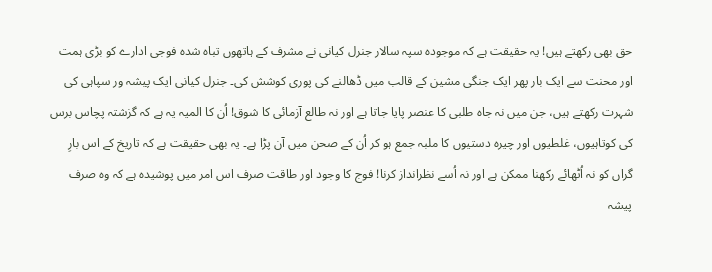حق بھی رکھتے ہیں! یہ حقیقت ہے کہ موجودہ سپہ سالار جنرل کیانی نے مشرف کے ہاتھوں تباہ شدہ فوجی ادارے کو بڑی ہمت اور محنت سے ایک بار پھر ایک جنگی مشین کے قالب میں ڈھالنے کی پوری کوشش کی۔ جنرل کیانی ایک پیشہ ور سپاہی کی شہرت رکھتے ہیں، جن میں نہ جاہ طلبی کا عنصر پایا جاتا ہے اور نہ طالع آزمائی کا شوق! اُن کا المیہ یہ ہے کہ گزشتہ پچاس برس کی کوتاہیوں، غلطیوں اور چیرہ دستیوں کا ملبہ جمع ہو کر اُن کے صحن میں آن پڑا ہے۔ یہ بھی حقیقت ہے کہ تاریخ کے اس بارِ گراں کو نہ اُٹھائے رکھنا ممکن ہے اور نہ اُسے نظرانداز کرنا! فوج کا وجود اور طاقت صرف اس امر میں پوشیدہ ہے کہ وہ صرف پیشہ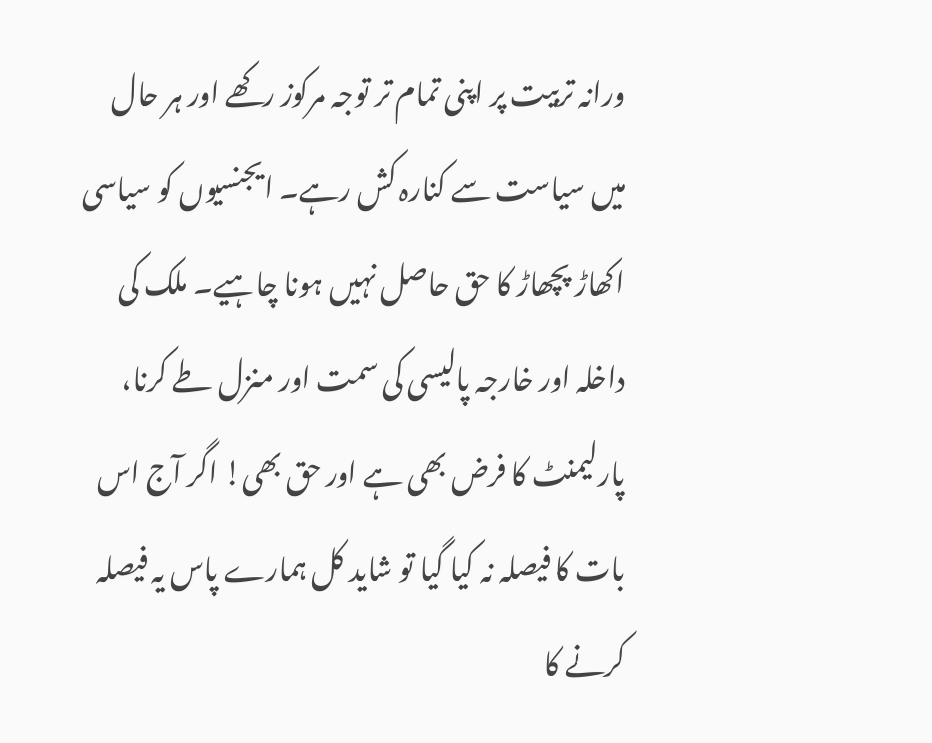ورانہ تربیت پر اپنی تمام تر توجہ مرکوز رکھے اور ہر حال میں سیاست سے کنارہ کش رہے۔ ایجنسیوں کو سیاسی اکھاڑ پچھاڑ کا حق حاصل نہیں ہونا چاہیے۔ ملک کی داخلہ اور خارجہ پالیسی کی سمت اور منزل طے کرنا، پارلیمنٹ کا فرض بھی ہے اور حق بھی! اگر آج اس بات کا فیصلہ نہ کیا گیا تو شاید کل ہمارے پاس یہ فیصلہ کرنے کا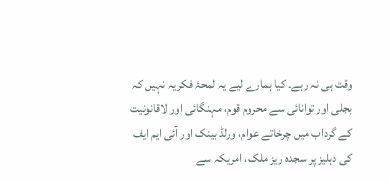وقت ہی نہ رہے۔ کیا ہمارے لیے یہ لمحۂ فکریہ نہیں کہ بجلی اور توانائی سے محروم قوم، مہنگائی اور لاقانونیت کے گرداب میں چرخاتے عوام، ورلڈ بینک اور آئی ایم ایف کی دہلیز پر سجدہ ریز ملک، امریکہ سے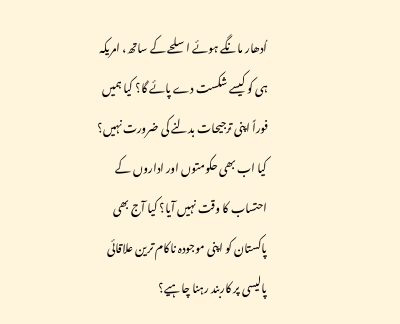اُدھار مانگے ہوئے اسلحے کے ساتھ، امریکہ ہی کو کیسے شکست دے پائے گا؟ کیا ہمیں فوراً اپنی ترجیحات بدلنے کی ضرورت نہیں؟ کیا اب بھی حکومتوں اور اداروں کے احتساب کا وقت نہیں آیا؟ کیا آج بھی پاکستان کو اپنی موجودہ ناکام ترین علاقائی پالیسی پر کاربند رہنا چاہیے؟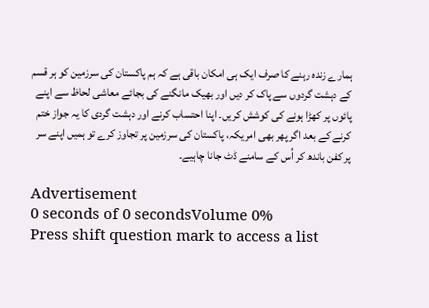ہمارے زندہ رہنے کا صرف ایک ہی امکان باقی ہے کہ ہم پاکستان کی سرزمین کو ہر قسم کے دہشت گردوں سے پاک کر دیں اور بھیک مانگنے کی بجائے معاشی لحاظ سے اپنے پائوں پر کھڑا ہونے کی کوشش کریں۔ اپنا احتساب کرنے اور دہشت گردی کا یہ جواز ختم کرنے کے بعد اگر پھر بھی امریکہ، پاکستان کی سرزمین پر تجاوز کرے تو ہمیں اپنے سر پر کفن باندھ کر اُس کے سامنے ڈٹ جانا چاہیے۔

Advertisement
0 seconds of 0 secondsVolume 0%
Press shift question mark to access a list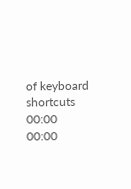of keyboard shortcuts
00:00
00:00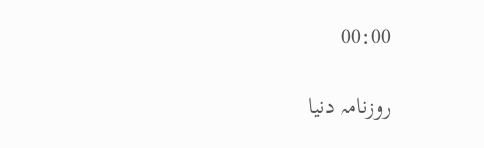00:00

روزنامہ دنیا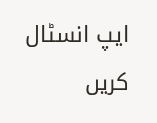ایپ انسٹال کریں